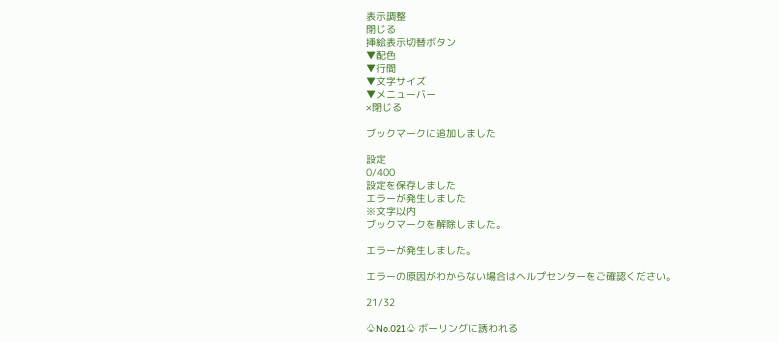表示調整
閉じる
挿絵表示切替ボタン
▼配色
▼行間
▼文字サイズ
▼メニューバー
×閉じる

ブックマークに追加しました

設定
0/400
設定を保存しました
エラーが発生しました
※文字以内
ブックマークを解除しました。

エラーが発生しました。

エラーの原因がわからない場合はヘルプセンターをご確認ください。

21/32

♧No.021♧ ボーリングに誘われる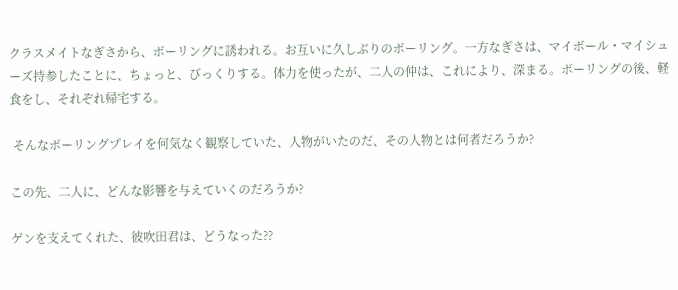クラスメイトなぎさから、ボーリングに誘われる。お互いに久しぶりのボーリング。一方なぎさは、マイボール・マイシューズ持参したことに、ちょっと、びっくりする。体力を使ったが、二人の仲は、これにより、深まる。ボーリングの後、軽食をし、それぞれ帰宅する。

 そんなボーリングプレイを何気なく観察していた、人物がいたのだ、その人物とは何者だろうか?

この先、二人に、どんな影響を与えていくのだろうか?

ゲンを支えてくれた、彼吹田君は、どうなった??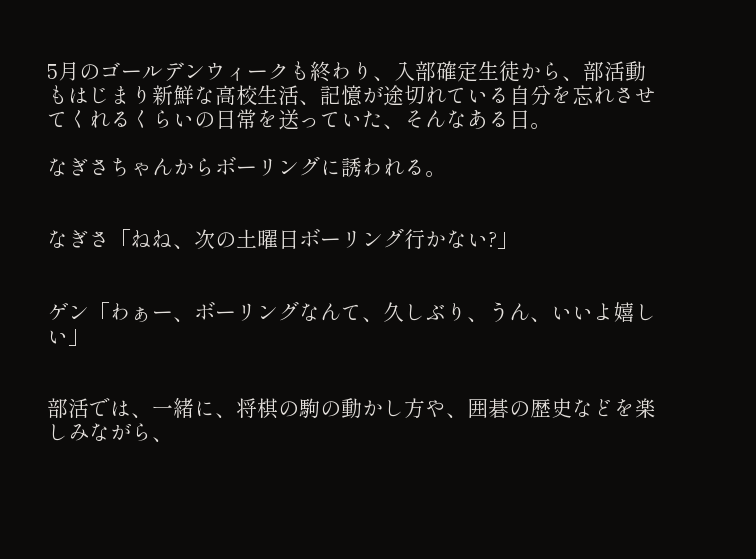5月のゴールデンウィークも終わり、入部確定生徒から、部活動もはじまり新鮮な高校生活、記憶が途切れている自分を忘れさせてくれるくらいの日常を送っていた、そんなある日。

なぎさちゃんからボーリングに誘われる。


なぎさ「ねね、次の土曜日ボーリング行かない?」


ゲン「わぁー、ボーリングなんて、久しぶり、うん、いいよ嬉しい」


部活では、一緒に、将棋の駒の動かし方や、囲碁の歴史などを楽しみながら、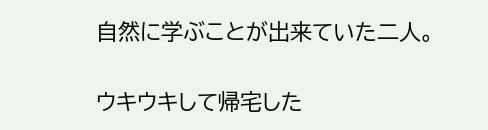自然に学ぶことが出来ていた二人。

ウキウキして帰宅した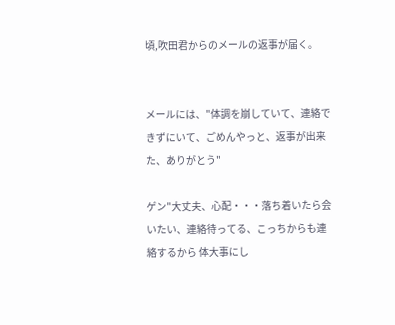頃,吹田君からのメールの返事が届く。


メールには、"体調を崩していて、連絡できずにいて、ごめんやっと、返事が出来た、ありがとう"

ゲン"大丈夫、心配・・・落ち着いたら会いたい、連絡待ってる、こっちからも連絡するから 体大事にし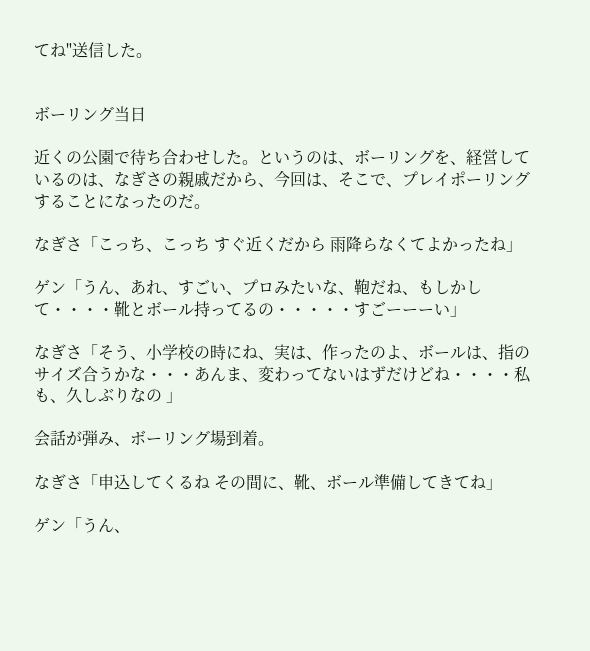てね"送信した。


ボーリング当日

近くの公園で待ち合わせした。というのは、ボーリングを、経営しているのは、なぎさの親戚だから、今回は、そこで、プレイポーリングすることになったのだ。

なぎさ「こっち、こっち すぐ近くだから 雨降らなくてよかったね」

ゲン「うん、あれ、すごい、プロみたいな、鞄だね、もしかして・・・・靴とボール持ってるの・・・・・すごーーーい」

なぎさ「そう、小学校の時にね、実は、作ったのよ、ボールは、指のサイズ合うかな・・・あんま、変わってないはずだけどね・・・・私も、久しぶりなの 」

会話が弾み、ボーリング場到着。

なぎさ「申込してくるね その間に、靴、ボール準備してきてね」

ゲン「うん、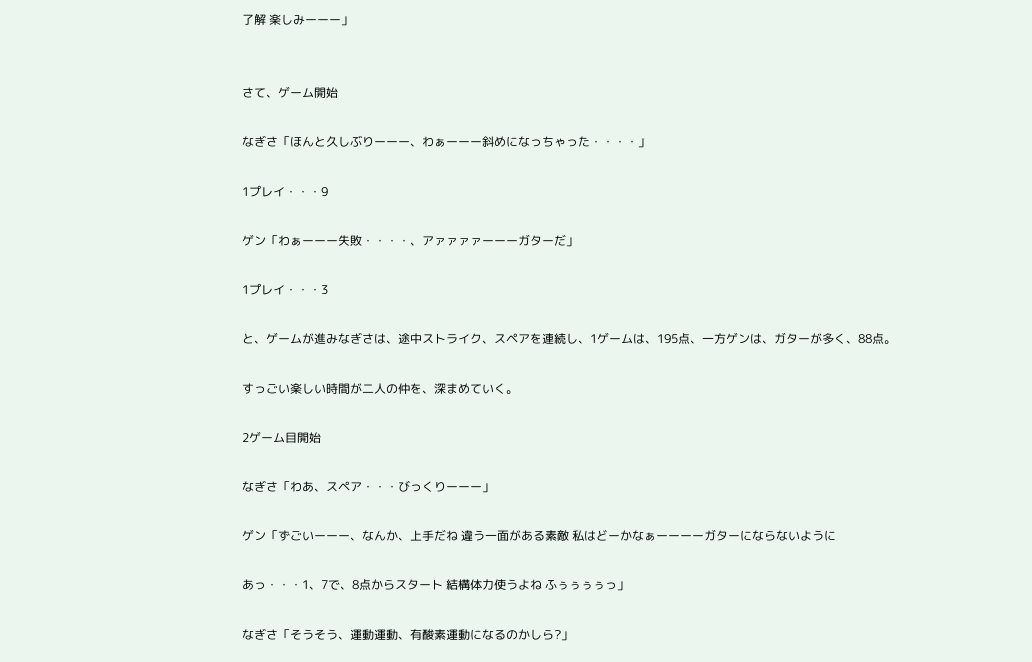了解 楽しみーーー」


さて、ゲーム開始

なぎさ「ほんと久しぶりーーー、わぁーーー斜めになっちゃった・・・・」

1プレイ・・・9

ゲン「わぁーーー失敗・・・・、アァァァァーーーガターだ」

1プレイ・・・3

と、ゲームが進みなぎさは、途中ストライク、スペアを連続し、1ゲームは、195点、一方ゲンは、ガターが多く、88点。

すっごい楽しい時間が二人の仲を、深まめていく。

2ゲーム目開始

なぎさ「わあ、スペア・・・びっくりーーー」

ゲン「ずごいーーー、なんか、上手だね 違う一面がある素敵 私はどーかなぁーーーーガターにならないように

あっ・・・1、7で、8点からスタート 結構体力使うよね ふぅぅぅぅっ」

なぎさ「そうそう、運動運動、有酸素運動になるのかしら?」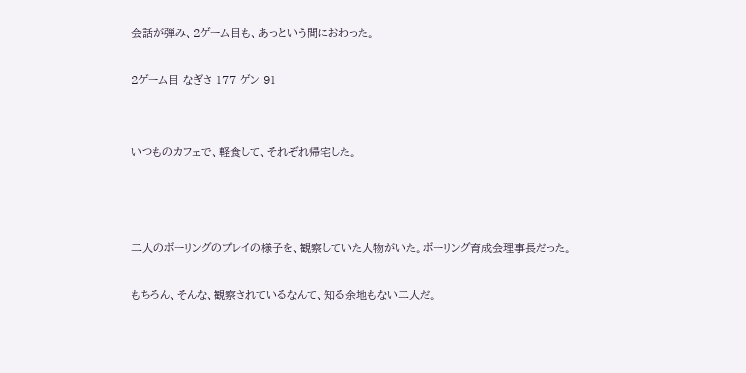会話が弾み、2ゲーム目も、あっという間におわった。

2ゲーム目 なぎさ 177 ゲン 91


いつものカフェで、軽食して、それぞれ帰宅した。



二人のボーリングのプレイの様子を、観察していた人物がいた。ボーリング育成会理事長だった。

もちろん、そんな、観察されているなんて、知る余地もない二人だ。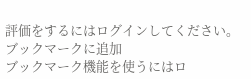評価をするにはログインしてください。
ブックマークに追加
ブックマーク機能を使うにはロ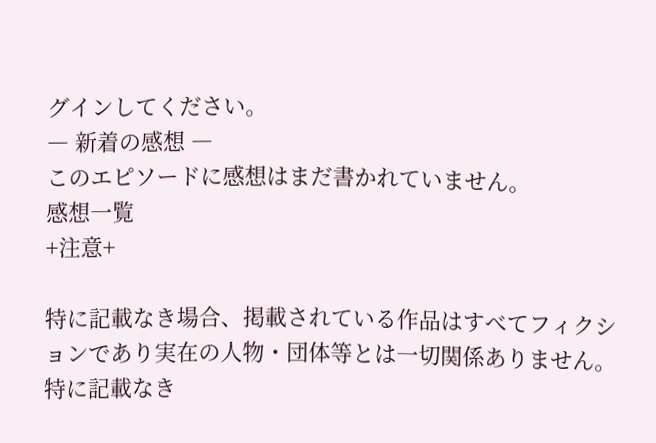グインしてください。
― 新着の感想 ―
このエピソードに感想はまだ書かれていません。
感想一覧
+注意+

特に記載なき場合、掲載されている作品はすべてフィクションであり実在の人物・団体等とは一切関係ありません。
特に記載なき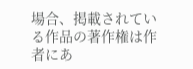場合、掲載されている作品の著作権は作者にあ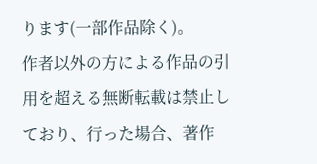ります(一部作品除く)。
作者以外の方による作品の引用を超える無断転載は禁止しており、行った場合、著作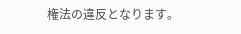権法の違反となります。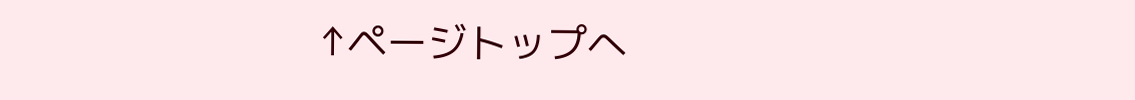↑ページトップへ